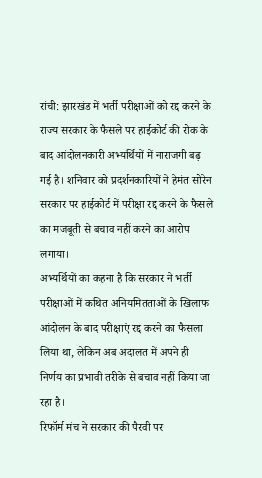रांची: झारखंड में भर्ती परीक्षाओं को रद्द करने के राज्य सरकार के फैसले पर हाईकोर्ट की रोक के बाद आंदोलनकारी अभ्यर्थियों में नाराजगी बढ़ गई है। शनिवार को प्रदर्शनकारियों ने हेमंत सोरेन सरकार पर हाईकोर्ट में परीक्षा रद्द करने के फैसले का मजबूती से बचाव नहीं करने का आरोप लगाया।
अभ्यर्थियों का कहना है कि सरकार ने भर्ती परीक्षाओं में कथित अनियमितताओं के खिलाफ आंदोलन के बाद परीक्षाएं रद्द करने का फैसला लिया था, लेकिन अब अदालत में अपने ही निर्णय का प्रभावी तरीके से बचाव नहीं किया जा रहा है।
रिफॉर्म मंच ने सरकार की पैरवी पर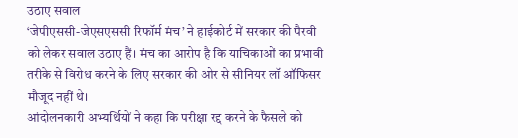उठाए सवाल
‘जेपीएससी-जेएसएससी रिफॉर्म मंच’ ने हाईकोर्ट में सरकार की पैरवी को लेकर सवाल उठाए हैं। मंच का आरोप है कि याचिकाओं का प्रभावी तरीके से विरोध करने के लिए सरकार की ओर से सीनियर लॉ ऑफिसर मौजूद नहीं थे।
आंदोलनकारी अभ्यर्थियों ने कहा कि परीक्षा रद्द करने के फैसले को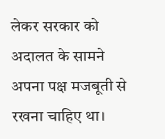लेकर सरकार को अदालत के सामने अपना पक्ष मजबूती से रखना चाहिए था।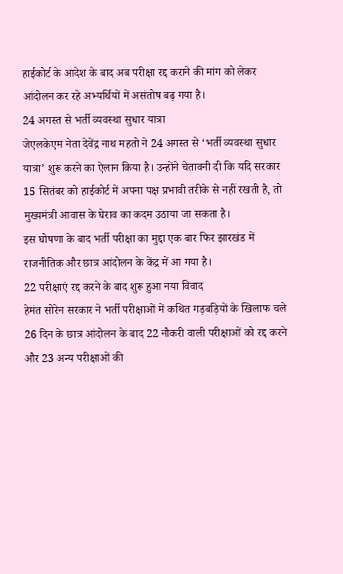हाईकोर्ट के आदेश के बाद अब परीक्षा रद्द कराने की मांग को लेकर आंदोलन कर रहे अभ्यर्थियों में असंतोष बढ़ गया है।
24 अगस्त से भर्ती व्यवस्था सुधार यात्रा
जेएलकेएम नेता देवेंद्र नाथ महतो ने 24 अगस्त से ‘भर्ती व्यवस्था सुधार यात्रा’ शुरू करने का ऐलान किया है। उन्होंने चेतावनी दी कि यदि सरकार 15 सितंबर को हाईकोर्ट में अपना पक्ष प्रभावी तरीके से नहीं रखती है, तो मुख्यमंत्री आवास के घेराव का कदम उठाया जा सकता है।
इस घोषणा के बाद भर्ती परीक्षा का मुद्दा एक बार फिर झारखंड में राजनीतिक और छात्र आंदोलन के केंद्र में आ गया है।
22 परीक्षाएं रद्द करने के बाद शुरू हुआ नया विवाद
हेमंत सोरेन सरकार ने भर्ती परीक्षाओं में कथित गड़बड़ियों के खिलाफ चले 26 दिन के छात्र आंदोलन के बाद 22 नौकरी वाली परीक्षाओं को रद्द करने और 23 अन्य परीक्षाओं की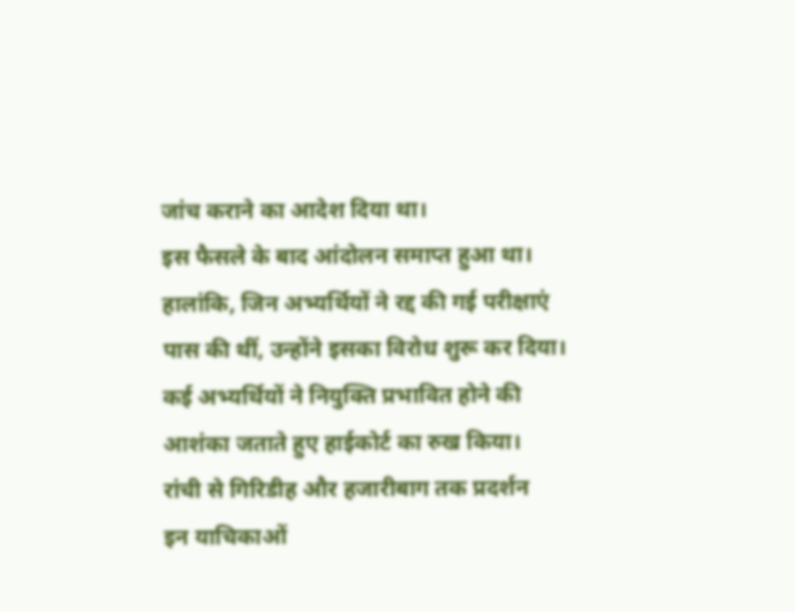जांच कराने का आदेश दिया था।
इस फैसले के बाद आंदोलन समाप्त हुआ था। हालांकि, जिन अभ्यर्थियों ने रद्द की गई परीक्षाएं पास की थीं, उन्होंने इसका विरोध शुरू कर दिया। कई अभ्यर्थियों ने नियुक्ति प्रभावित होने की आशंका जताते हुए हाईकोर्ट का रुख किया।
रांची से गिरिडीह और हजारीबाग तक प्रदर्शन
इन याचिकाओं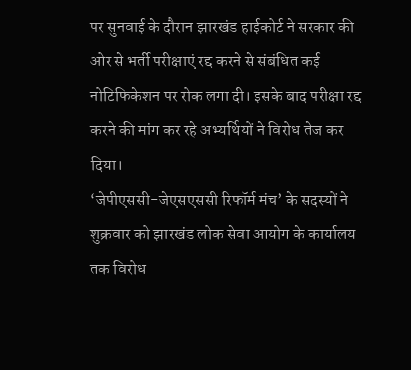पर सुनवाई के दौरान झारखंड हाईकोर्ट ने सरकार की ओर से भर्ती परीक्षाएं रद्द करने से संबंधित कई नोटिफिकेशन पर रोक लगा दी। इसके बाद परीक्षा रद्द करने की मांग कर रहे अभ्यर्थियों ने विरोध तेज कर दिया।
‘जेपीएससी-जेएसएससी रिफॉर्म मंच’ के सदस्यों ने शुक्रवार को झारखंड लोक सेवा आयोग के कार्यालय तक विरोध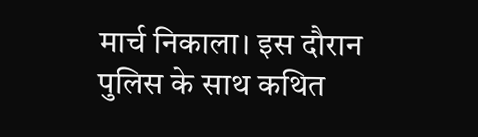मार्च निकाला। इस दौरान पुलिस के साथ कथित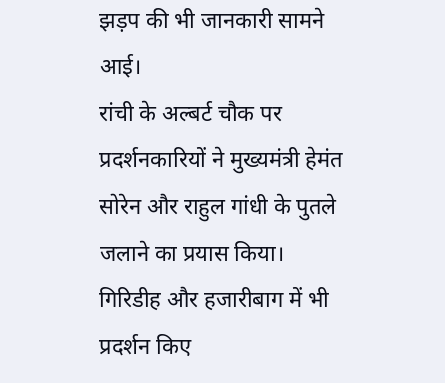झड़प की भी जानकारी सामने आई।
रांची के अल्बर्ट चौक पर प्रदर्शनकारियों ने मुख्यमंत्री हेमंत सोरेन और राहुल गांधी के पुतले जलाने का प्रयास किया। गिरिडीह और हजारीबाग में भी प्रदर्शन किए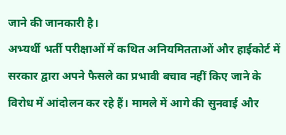जाने की जानकारी है।
अभ्यर्थी भर्ती परीक्षाओं में कथित अनियमितताओं और हाईकोर्ट में सरकार द्वारा अपने फैसले का प्रभावी बचाव नहीं किए जाने के विरोध में आंदोलन कर रहे हैं। मामले में आगे की सुनवाई और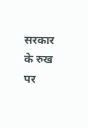सरकार के रुख पर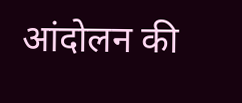आंदोलन की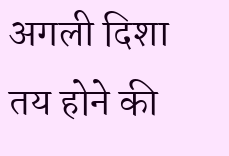अगली दिशा तय होने की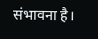संभावना है।